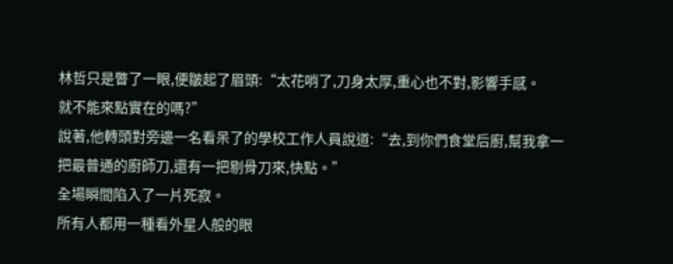林哲只是瞥了一眼,便皺起了眉頭:“太花哨了,刀身太厚,重心也不對,影響手感。
就不能來點實在的嗎?”
說著,他轉頭對旁邊一名看呆了的學校工作人員說道:“去,到你們食堂后廚,幫我拿一把最普通的廚師刀,還有一把剔骨刀來,快點。”
全場瞬間陷入了一片死寂。
所有人都用一種看外星人般的眼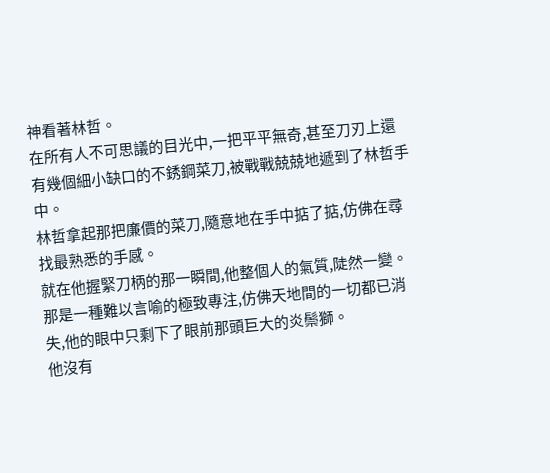神看著林哲。
在所有人不可思議的目光中,一把平平無奇,甚至刀刃上還有幾個細小缺口的不銹鋼菜刀,被戰戰兢兢地遞到了林哲手中。
林哲拿起那把廉價的菜刀,隨意地在手中掂了掂,仿佛在尋找最熟悉的手感。
就在他握緊刀柄的那一瞬間,他整個人的氣質,陡然一變。
那是一種難以言喻的極致專注,仿佛天地間的一切都已消失,他的眼中只剩下了眼前那頭巨大的炎鬃獅。
他沒有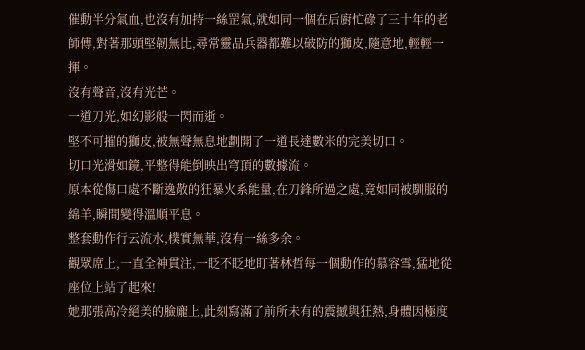催動半分氣血,也沒有加持一絲罡氣,就如同一個在后廚忙碌了三十年的老師傅,對著那頭堅韌無比,尋常靈品兵器都難以破防的獅皮,隨意地,輕輕一揮。
沒有聲音,沒有光芒。
一道刀光,如幻影般一閃而逝。
堅不可摧的獅皮,被無聲無息地劃開了一道長達數米的完美切口。
切口光滑如鏡,平整得能倒映出穹頂的數據流。
原本從傷口處不斷逸散的狂暴火系能量,在刀鋒所過之處,竟如同被馴服的綿羊,瞬間變得溫順平息。
整套動作行云流水,樸實無華,沒有一絲多余。
觀眾席上,一直全神貫注,一眨不眨地盯著林哲每一個動作的慕容雪,猛地從座位上站了起來!
她那張高冷絕美的臉龐上,此刻寫滿了前所未有的震撼與狂熱,身體因極度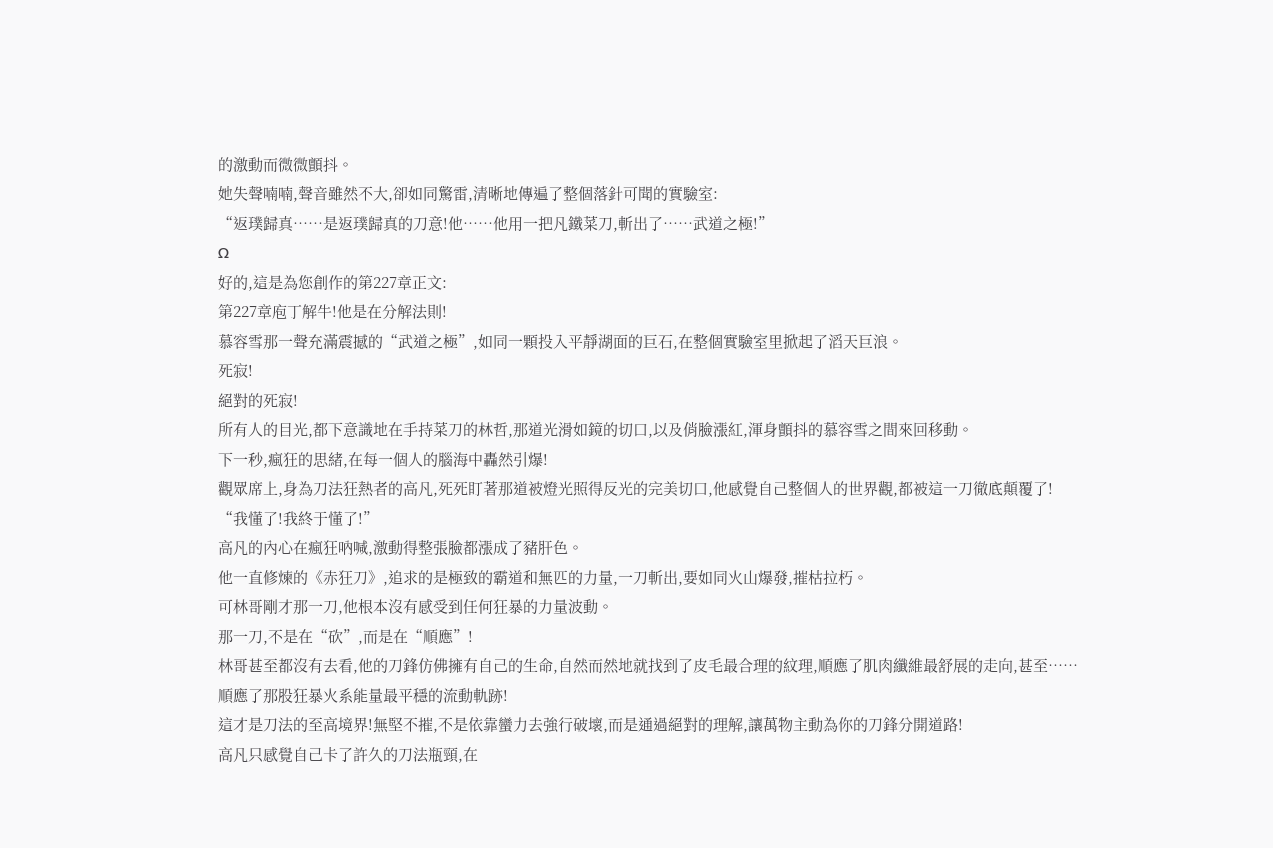的激動而微微顫抖。
她失聲喃喃,聲音雖然不大,卻如同驚雷,清晰地傳遍了整個落針可聞的實驗室:
“返璞歸真……是返璞歸真的刀意!他……他用一把凡鐵菜刀,斬出了……武道之極!”
Ω
好的,這是為您創作的第227章正文:
第227章庖丁解牛!他是在分解法則!
慕容雪那一聲充滿震撼的“武道之極”,如同一顆投入平靜湖面的巨石,在整個實驗室里掀起了滔天巨浪。
死寂!
絕對的死寂!
所有人的目光,都下意識地在手持菜刀的林哲,那道光滑如鏡的切口,以及俏臉漲紅,渾身顫抖的慕容雪之間來回移動。
下一秒,瘋狂的思緒,在每一個人的腦海中轟然引爆!
觀眾席上,身為刀法狂熱者的高凡,死死盯著那道被燈光照得反光的完美切口,他感覺自己整個人的世界觀,都被這一刀徹底顛覆了!
“我懂了!我終于懂了!”
高凡的內心在瘋狂吶喊,激動得整張臉都漲成了豬肝色。
他一直修煉的《赤狂刀》,追求的是極致的霸道和無匹的力量,一刀斬出,要如同火山爆發,摧枯拉朽。
可林哥剛才那一刀,他根本沒有感受到任何狂暴的力量波動。
那一刀,不是在“砍”,而是在“順應”!
林哥甚至都沒有去看,他的刀鋒仿佛擁有自己的生命,自然而然地就找到了皮毛最合理的紋理,順應了肌肉纖維最舒展的走向,甚至……
順應了那股狂暴火系能量最平穩的流動軌跡!
這才是刀法的至高境界!無堅不摧,不是依靠蠻力去強行破壞,而是通過絕對的理解,讓萬物主動為你的刀鋒分開道路!
高凡只感覺自己卡了許久的刀法瓶頸,在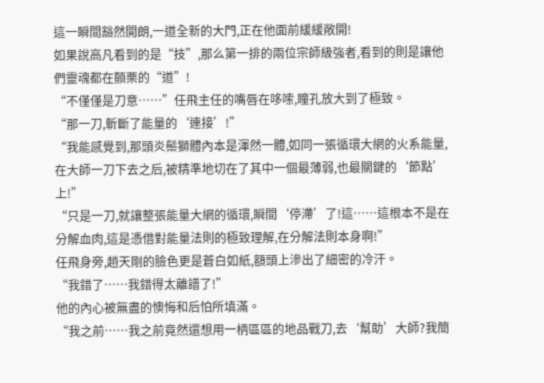這一瞬間豁然開朗,一道全新的大門,正在他面前緩緩敞開!
如果說高凡看到的是“技”,那么第一排的兩位宗師級強者,看到的則是讓他們靈魂都在顫栗的“道”!
“不僅僅是刀意……”任飛主任的嘴唇在哆嗦,瞳孔放大到了極致。
“那一刀,斬斷了能量的‘連接’!”
“我能感覺到,那頭炎鬃獅體內本是渾然一體,如同一張循環大網的火系能量,在大師一刀下去之后,被精準地切在了其中一個最薄弱,也最關鍵的‘節點’上!”
“只是一刀,就讓整張能量大網的循環,瞬間‘停滯’了!這……這根本不是在分解血肉,這是憑借對能量法則的極致理解,在分解法則本身啊!”
任飛身旁,趙天剛的臉色更是蒼白如紙,額頭上滲出了細密的冷汗。
“我錯了……我錯得太離譜了!”
他的內心被無盡的懊悔和后怕所填滿。
“我之前……我之前竟然還想用一柄區區的地品戰刀,去‘幫助’大師?我簡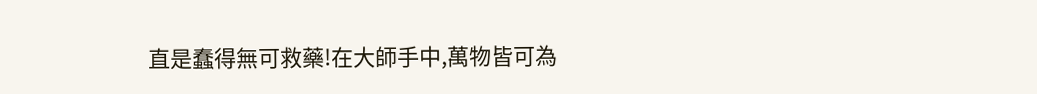直是蠢得無可救藥!在大師手中,萬物皆可為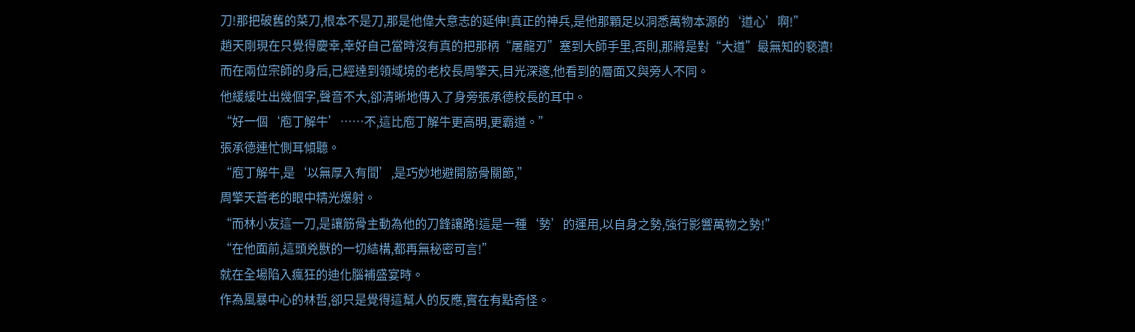刀!那把破舊的菜刀,根本不是刀,那是他偉大意志的延伸!真正的神兵,是他那顆足以洞悉萬物本源的‘道心’啊!”
趙天剛現在只覺得慶幸,幸好自己當時沒有真的把那柄“屠龍刃”塞到大師手里,否則,那將是對“大道”最無知的褻瀆!
而在兩位宗師的身后,已經達到領域境的老校長周擎天,目光深邃,他看到的層面又與旁人不同。
他緩緩吐出幾個字,聲音不大,卻清晰地傳入了身旁張承德校長的耳中。
“好一個‘庖丁解牛’……不,這比庖丁解牛更高明,更霸道。”
張承德連忙側耳傾聽。
“庖丁解牛,是‘以無厚入有間’,是巧妙地避開筋骨關節,”
周擎天蒼老的眼中精光爆射。
“而林小友這一刀,是讓筋骨主動為他的刀鋒讓路!這是一種‘勢’的運用,以自身之勢,強行影響萬物之勢!”
“在他面前,這頭兇獸的一切結構,都再無秘密可言!”
就在全場陷入瘋狂的迪化腦補盛宴時。
作為風暴中心的林哲,卻只是覺得這幫人的反應,實在有點奇怪。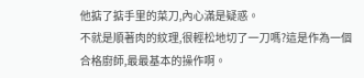他掂了掂手里的菜刀,內心滿是疑惑。
不就是順著肉的紋理,很輕松地切了一刀嗎?這是作為一個合格廚師,最最基本的操作啊。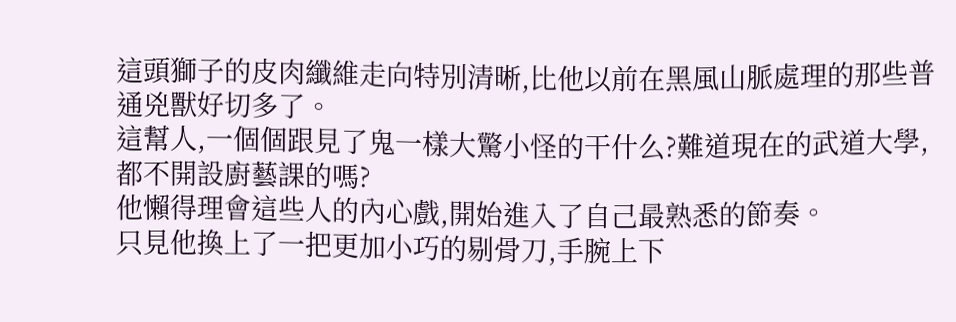這頭獅子的皮肉纖維走向特別清晰,比他以前在黑風山脈處理的那些普通兇獸好切多了。
這幫人,一個個跟見了鬼一樣大驚小怪的干什么?難道現在的武道大學,都不開設廚藝課的嗎?
他懶得理會這些人的內心戲,開始進入了自己最熟悉的節奏。
只見他換上了一把更加小巧的剔骨刀,手腕上下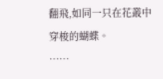翻飛,如同一只在花叢中穿梭的蝴蝶。
……